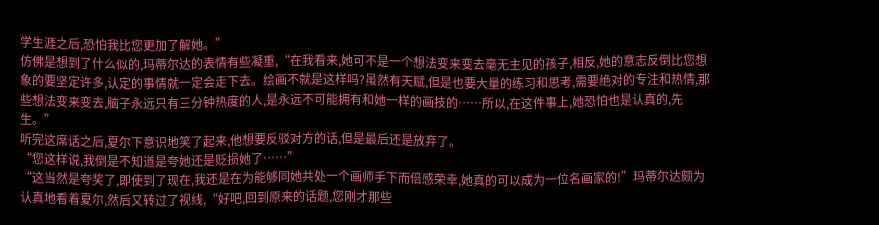学生涯之后,恐怕我比您更加了解她。”
仿佛是想到了什么似的,玛蒂尔达的表情有些凝重,“在我看来,她可不是一个想法变来变去毫无主见的孩子,相反,她的意志反倒比您想象的要坚定许多,认定的事情就一定会走下去。绘画不就是这样吗?虽然有天赋,但是也要大量的练习和思考,需要绝对的专注和热情,那些想法变来变去,脑子永远只有三分钟热度的人,是永远不可能拥有和她一样的画技的……所以,在这件事上,她恐怕也是认真的,先生。”
听完这席话之后,夏尔下意识地笑了起来,他想要反驳对方的话,但是最后还是放弃了。
“您这样说,我倒是不知道是夸她还是贬损她了……”
“这当然是夸奖了,即使到了现在,我还是在为能够同她共处一个画师手下而倍感荣幸,她真的可以成为一位名画家的!”玛蒂尔达颇为认真地看着夏尔,然后又转过了视线,“好吧,回到原来的话题,您刚才那些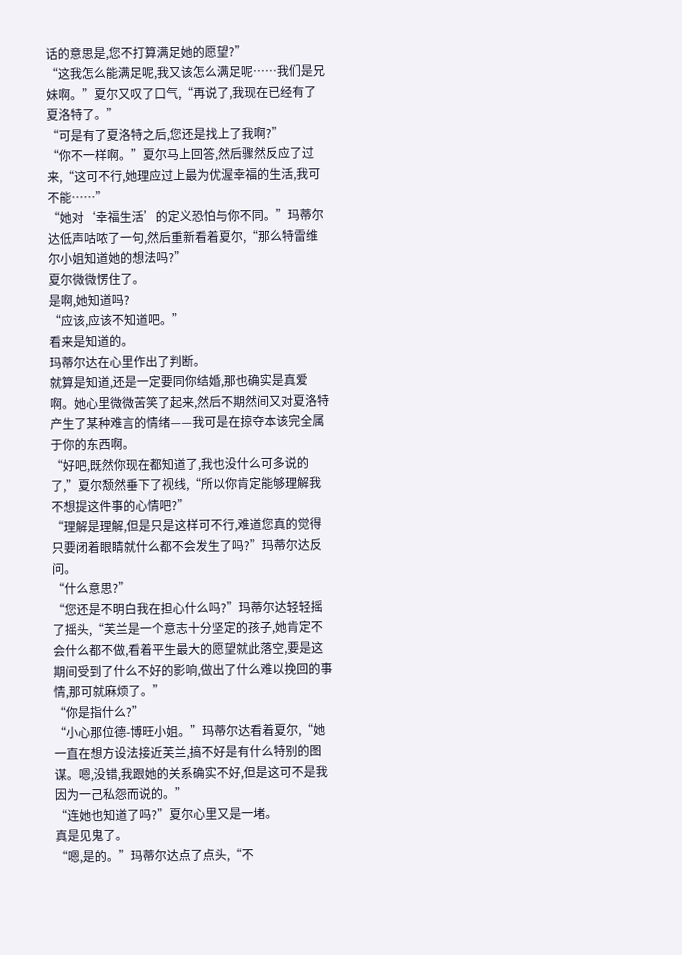话的意思是,您不打算满足她的愿望?”
“这我怎么能满足呢,我又该怎么满足呢……我们是兄妹啊。”夏尔又叹了口气,“再说了,我现在已经有了夏洛特了。”
“可是有了夏洛特之后,您还是找上了我啊?”
“你不一样啊。”夏尔马上回答,然后骤然反应了过来,“这可不行,她理应过上最为优渥幸福的生活,我可不能……”
“她对‘幸福生活’的定义恐怕与你不同。”玛蒂尔达低声咕哝了一句,然后重新看着夏尔,“那么特雷维尔小姐知道她的想法吗?”
夏尔微微愣住了。
是啊,她知道吗?
“应该,应该不知道吧。”
看来是知道的。
玛蒂尔达在心里作出了判断。
就算是知道,还是一定要同你结婚,那也确实是真爱啊。她心里微微苦笑了起来,然后不期然间又对夏洛特产生了某种难言的情绪——我可是在掠夺本该完全属于你的东西啊。
“好吧,既然你现在都知道了,我也没什么可多说的了,”夏尔颓然垂下了视线,“所以你肯定能够理解我不想提这件事的心情吧?”
“理解是理解,但是只是这样可不行,难道您真的觉得只要闭着眼睛就什么都不会发生了吗?”玛蒂尔达反问。
“什么意思?”
“您还是不明白我在担心什么吗?”玛蒂尔达轻轻摇了摇头,“芙兰是一个意志十分坚定的孩子,她肯定不会什么都不做,看着平生最大的愿望就此落空,要是这期间受到了什么不好的影响,做出了什么难以挽回的事情,那可就麻烦了。”
“你是指什么?”
“小心那位德-博旺小姐。”玛蒂尔达看着夏尔,“她一直在想方设法接近芙兰,搞不好是有什么特别的图谋。嗯,没错,我跟她的关系确实不好,但是这可不是我因为一己私怨而说的。”
“连她也知道了吗?”夏尔心里又是一堵。
真是见鬼了。
“嗯,是的。”玛蒂尔达点了点头,“不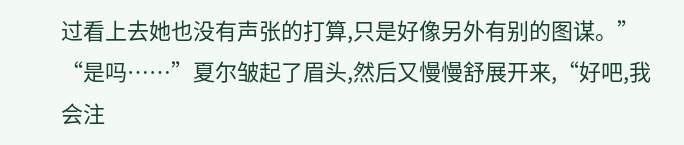过看上去她也没有声张的打算,只是好像另外有别的图谋。”
“是吗……”夏尔皱起了眉头,然后又慢慢舒展开来,“好吧,我会注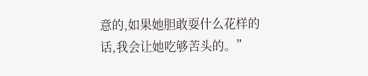意的,如果她胆敢耍什么花样的话,我会让她吃够苦头的。”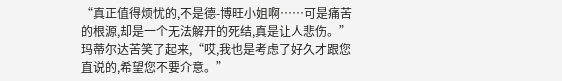“真正值得烦忧的,不是德-博旺小姐啊……可是痛苦的根源,却是一个无法解开的死结,真是让人悲伤。”玛蒂尔达苦笑了起来,“哎,我也是考虑了好久才跟您直说的,希望您不要介意。”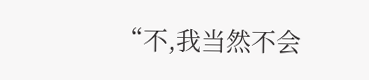“不,我当然不会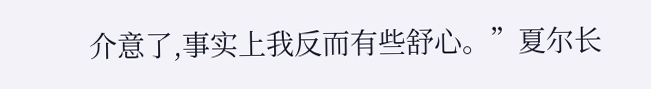介意了,事实上我反而有些舒心。”夏尔长